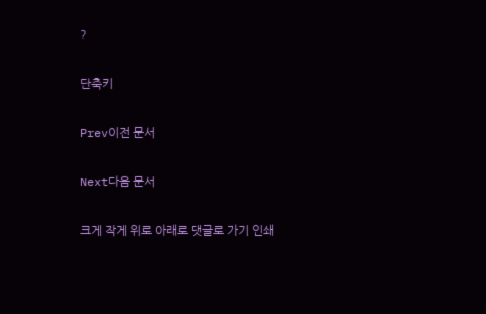?

단축키

Prev이전 문서

Next다음 문서

크게 작게 위로 아래로 댓글로 가기 인쇄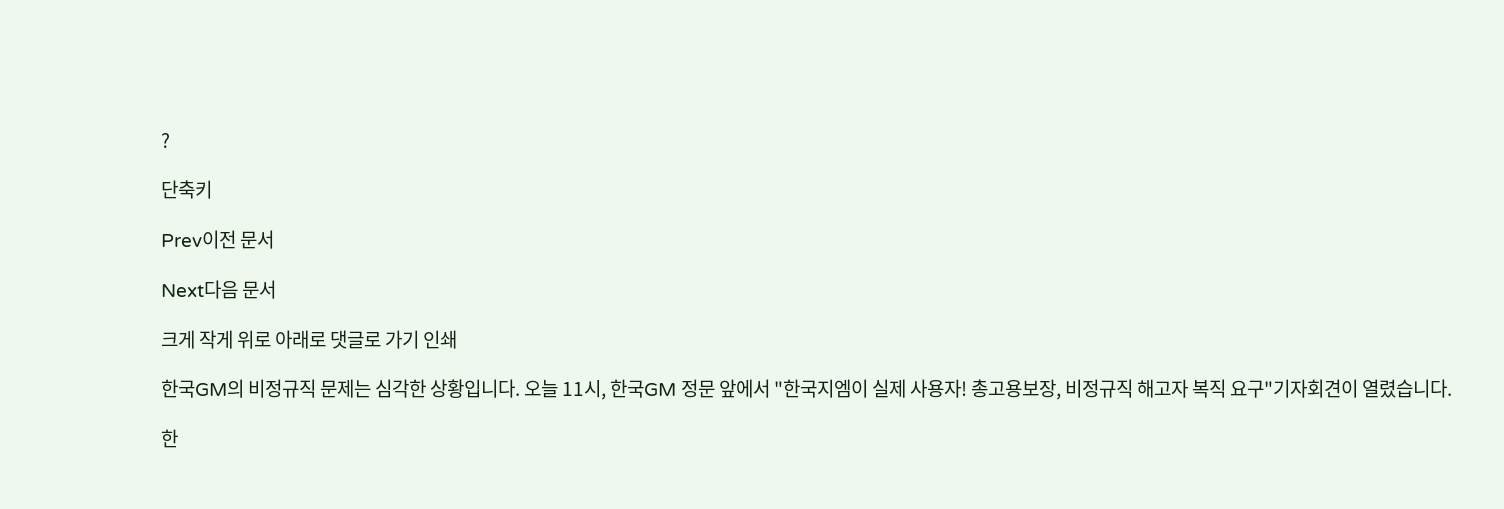?

단축키

Prev이전 문서

Next다음 문서

크게 작게 위로 아래로 댓글로 가기 인쇄

한국GM의 비정규직 문제는 심각한 상황입니다. 오늘 11시, 한국GM 정문 앞에서 "한국지엠이 실제 사용자! 총고용보장, 비정규직 해고자 복직 요구"기자회견이 열렸습니다.

한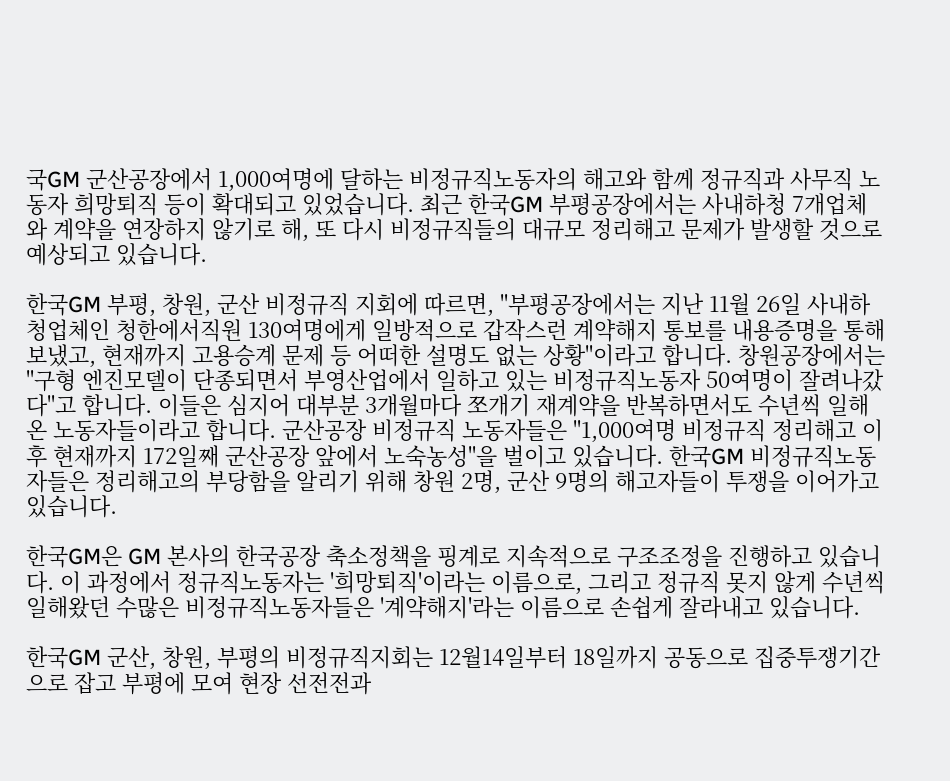국GM 군산공장에서 1,000여명에 달하는 비정규직노동자의 해고와 함께 정규직과 사무직 노동자 희망퇴직 등이 확대되고 있었습니다. 최근 한국GM 부평공장에서는 사내하청 7개업체와 계약을 연장하지 않기로 해, 또 다시 비정규직들의 대규모 정리해고 문제가 발생할 것으로 예상되고 있습니다.

한국GM 부평, 창원, 군산 비정규직 지회에 따르면, "부평공장에서는 지난 11월 26일 사내하청업체인 청한에서직원 130여명에게 일방적으로 갑작스런 계약해지 통보를 내용증명을 통해 보냈고, 현재까지 고용승계 문제 등 어떠한 설명도 없는 상황"이라고 합니다. 창원공장에서는 "구형 엔진모델이 단종되면서 부영산업에서 일하고 있는 비정규직노동자 50여명이 잘려나갔다"고 합니다. 이들은 심지어 대부분 3개월마다 쪼개기 재계약을 반복하면서도 수년씩 일해온 노동자들이라고 합니다. 군산공장 비정규직 노동자들은 "1,000여명 비정규직 정리해고 이후 현재까지 172일째 군산공장 앞에서 노숙농성"을 벌이고 있습니다. 한국GM 비정규직노동자들은 정리해고의 부당함을 알리기 위해 창원 2명, 군산 9명의 해고자들이 투쟁을 이어가고 있습니다.

한국GM은 GM 본사의 한국공장 축소정책을 핑계로 지속적으로 구조조정을 진행하고 있습니다. 이 과정에서 정규직노동자는 '희망퇴직'이라는 이름으로, 그리고 정규직 못지 않게 수년씩 일해왔던 수많은 비정규직노동자들은 '계약해지'라는 이름으로 손쉽게 잘라내고 있습니다.

한국GM 군산, 창원, 부평의 비정규직지회는 12월14일부터 18일까지 공동으로 집중투쟁기간으로 잡고 부평에 모여 현장 선전전과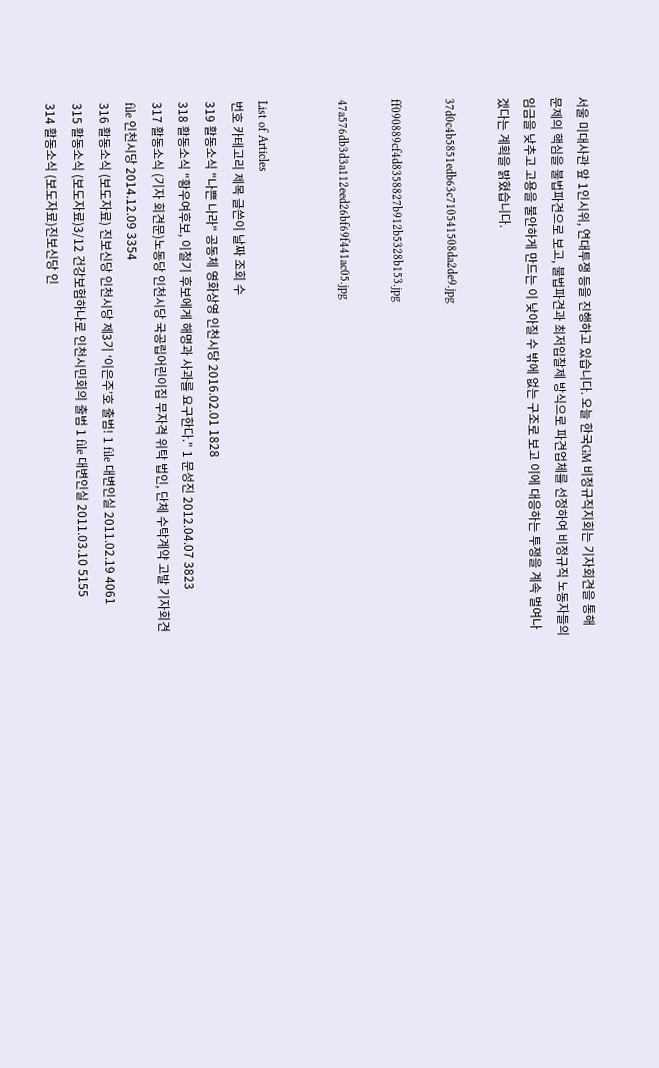서울 미대사관 앞 1인시위, 연대투쟁 등을 진행하고 있습니다. 오늘 한국GM 비정규직지회는 기자회견을 통해 문제의 핵심을 불법파견으로 보고, 불법파견과 최저입찰제 방식으로 파견업체를 선정하여 비정규직 노동자들의 임금을 낮추고 고용을 불안하게 만드는 이 낮아질 수 밖에 없는 구조로 보고 이에 대응하는 투쟁을 계속 벌여나겠다는 계획을 밝혔습니다.

37d0c4b5851edb63c710541508da2de9.jpg

ff090889cf4d8358827b912b5328b153.jpg

47a576db3d3a112eed26bf69f441ac05.jpg


List of Articles
번호 카테고리 제목 글쓴이 날짜 조회 수
319 활동소식 "나쁜 나라" 공동체 영화상영 인천시당 2016.02.01 1828
318 활동소식 "황우여후보, 이철기 후보에게 해명과 사과를 요구한다." 1 문성진 2012.04.07 3823
317 활동소식 (기자 회견문)노동당 인천시당 국공립어린이집 무자격 위탁 법인, 단체 수탁계약 고발 기자회견 file 인천시당 2014.12.09 3354
316 활동소식 (보도자료) 진보신당 인천시당 제3기 ‘이은주’호 출범! 1 file 대변인실 2011.02.19 4061
315 활동소식 (보도자료)3/12 건강보험하나로 인천시민회의 출범 1 file 대변인실 2011.03.10 5155
314 활동소식 (보도자료)진보신당 인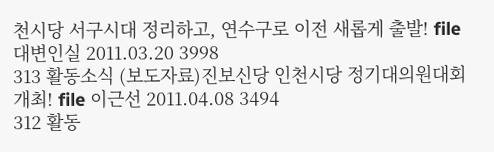천시당 서구시대 정리하고, 연수구로 이전 새롭게 출발! file 대변인실 2011.03.20 3998
313 활동소식 (보도자료)진보신당 인천시당 정기대의원대회 개최! file 이근선 2011.04.08 3494
312 활동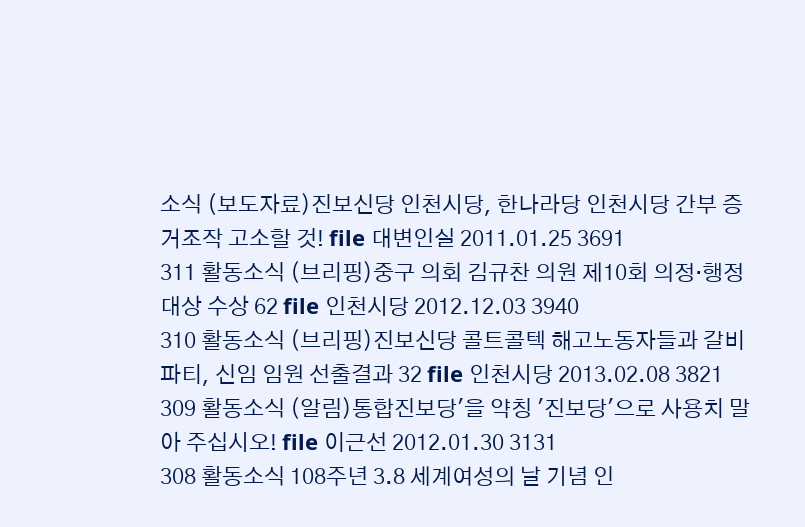소식 (보도자료)진보신당 인천시당, 한나라당 인천시당 간부 증거조작 고소할 것! file 대변인실 2011.01.25 3691
311 활동소식 (브리핑)중구 의회 김규찬 의원 제10회 의정·행정대상 수상 62 file 인천시당 2012.12.03 3940
310 활동소식 (브리핑)진보신당 콜트콜텍 해고노동자들과 갈비파티, 신임 임원 선출결과 32 file 인천시당 2013.02.08 3821
309 활동소식 (알림)통합진보당'을 약칭 '진보당'으로 사용치 말아 주십시오! file 이근선 2012.01.30 3131
308 활동소식 108주년 3.8 세계여성의 날 기념 인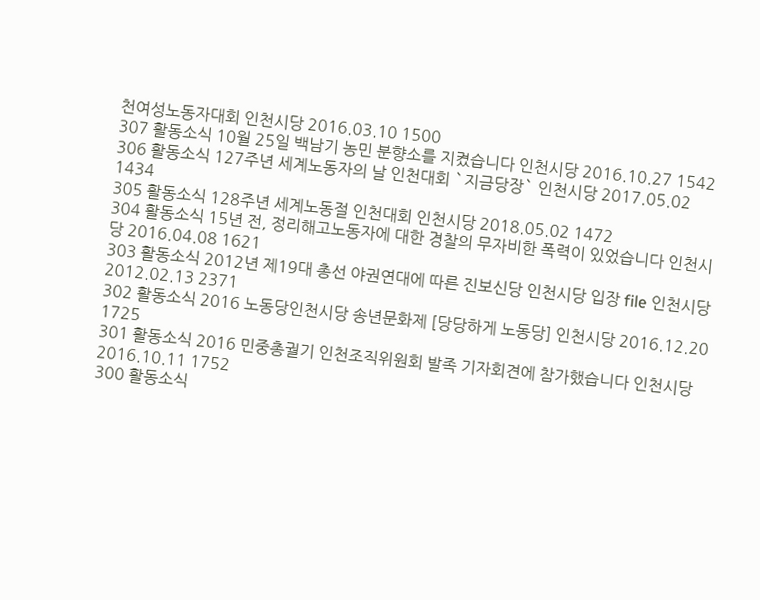천여성노동자대회 인천시당 2016.03.10 1500
307 활동소식 10월 25일 백남기 농민 분향소를 지켰습니다 인천시당 2016.10.27 1542
306 활동소식 127주년 세계노동자의 날 인천대회 `지금당장` 인천시당 2017.05.02 1434
305 활동소식 128주년 세계노동절 인천대회 인천시당 2018.05.02 1472
304 활동소식 15년 전, 정리해고노동자에 대한 경찰의 무자비한 폭력이 있었습니다 인천시당 2016.04.08 1621
303 활동소식 2012년 제19대 총선 야권연대에 따른 진보신당 인천시당 입장 file 인천시당 2012.02.13 2371
302 활동소식 2016 노동당인천시당 송년문화제 [당당하게 노동당] 인천시당 2016.12.20 1725
301 활동소식 2016 민중총궐기 인천조직위원회 발족 기자회견에 참가했습니다 인천시당 2016.10.11 1752
300 활동소식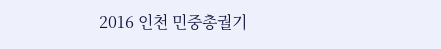2016 인천 민중총궐기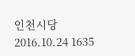인천시당 2016.10.24 1635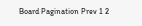Board Pagination Prev 1 2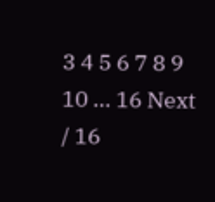3 4 5 6 7 8 9 10 ... 16 Next
/ 16